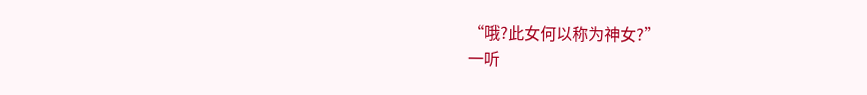“哦?此女何以称为神女?”
一听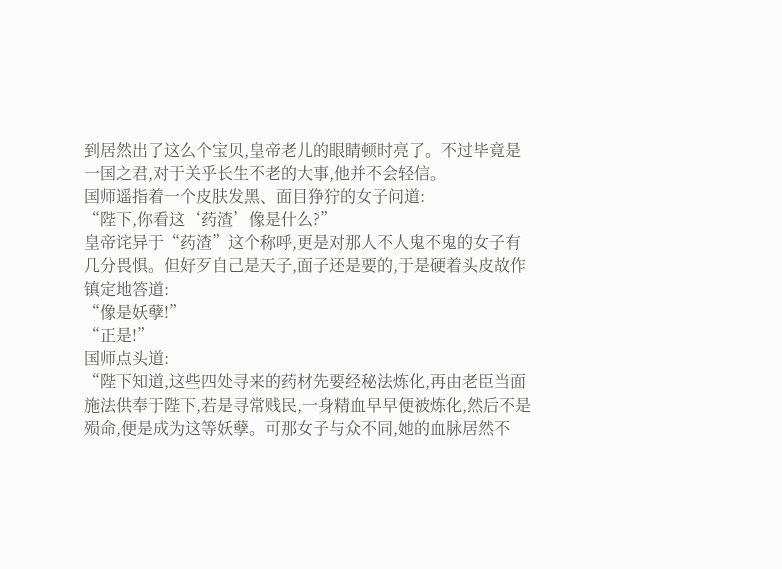到居然出了这么个宝贝,皇帝老儿的眼睛顿时亮了。不过毕竟是一国之君,对于关乎长生不老的大事,他并不会轻信。
国师遥指着一个皮肤发黑、面目狰狞的女子问道:
“陛下,你看这‘药渣’像是什么?”
皇帝诧异于“药渣”这个称呼,更是对那人不人鬼不鬼的女子有几分畏惧。但好歹自己是天子,面子还是要的,于是硬着头皮故作镇定地答道:
“像是妖孽!”
“正是!”
国师点头道:
“陛下知道,这些四处寻来的药材先要经秘法炼化,再由老臣当面施法供奉于陛下,若是寻常贱民,一身精血早早便被炼化,然后不是殒命,便是成为这等妖孽。可那女子与众不同,她的血脉居然不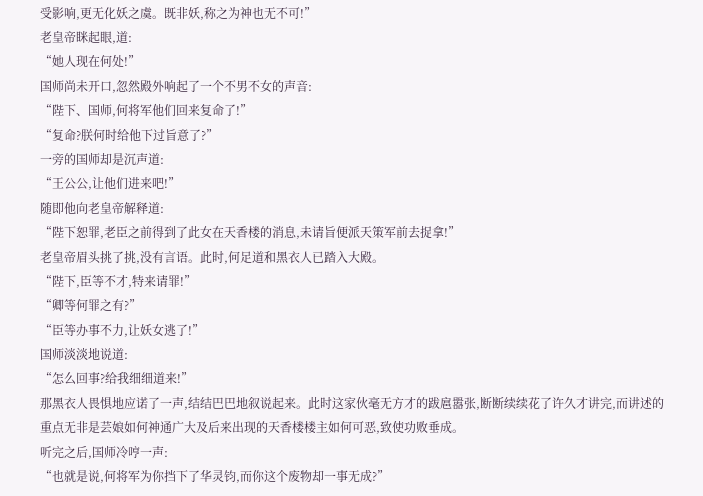受影响,更无化妖之虞。既非妖,称之为神也无不可!”
老皇帝眯起眼,道:
“她人现在何处!”
国师尚未开口,忽然殿外响起了一个不男不女的声音:
“陛下、国师,何将军他们回来复命了!”
“复命?朕何时给他下过旨意了?”
一旁的国师却是沉声道:
“王公公,让他们进来吧!”
随即他向老皇帝解释道:
“陛下恕罪,老臣之前得到了此女在天香楼的消息,未请旨便派天策军前去捉拿!”
老皇帝眉头挑了挑,没有言语。此时,何足道和黑衣人已踏入大殿。
“陛下,臣等不才,特来请罪!”
“卿等何罪之有?”
“臣等办事不力,让妖女逃了!”
国师淡淡地说道:
“怎么回事?给我细细道来!”
那黑衣人畏惧地应诺了一声,结结巴巴地叙说起来。此时这家伙毫无方才的跋扈嚣张,断断续续花了许久才讲完,而讲述的重点无非是芸娘如何神通广大及后来出现的天香楼楼主如何可恶,致使功败垂成。
听完之后,国师冷哼一声:
“也就是说,何将军为你挡下了华灵钧,而你这个废物却一事无成?”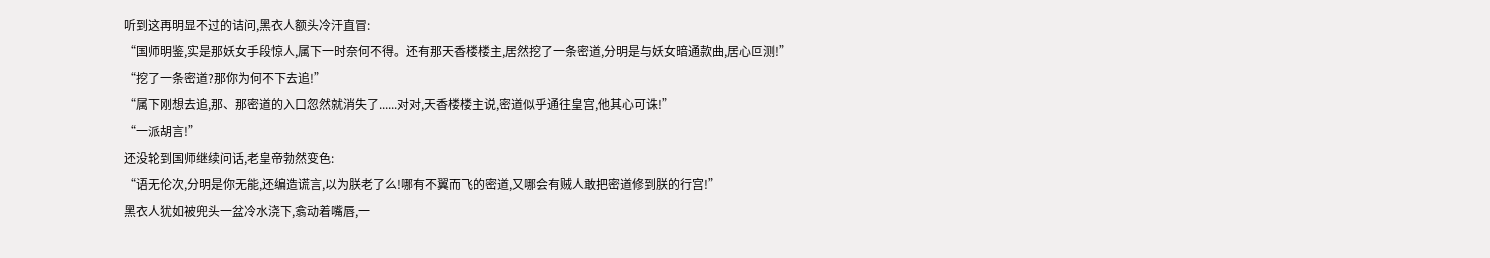听到这再明显不过的诘问,黑衣人额头冷汗直冒:
“国师明鉴,实是那妖女手段惊人,属下一时奈何不得。还有那天香楼楼主,居然挖了一条密道,分明是与妖女暗通款曲,居心叵测!”
“挖了一条密道?那你为何不下去追!”
“属下刚想去追,那、那密道的入口忽然就消失了......对对,天香楼楼主说,密道似乎通往皇宫,他其心可诛!”
“一派胡言!”
还没轮到国师继续问话,老皇帝勃然变色:
“语无伦次,分明是你无能,还编造谎言,以为朕老了么!哪有不翼而飞的密道,又哪会有贼人敢把密道修到朕的行宫!”
黑衣人犹如被兜头一盆冷水浇下,翕动着嘴唇,一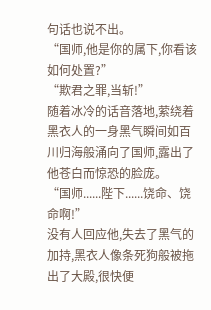句话也说不出。
“国师,他是你的属下,你看该如何处置?”
“欺君之罪,当斩!”
随着冰冷的话音落地,萦绕着黑衣人的一身黑气瞬间如百川归海般涌向了国师,露出了他苍白而惊恐的脸庞。
“国师......陛下......饶命、饶命啊!”
没有人回应他,失去了黑气的加持,黑衣人像条死狗般被拖出了大殿,很快便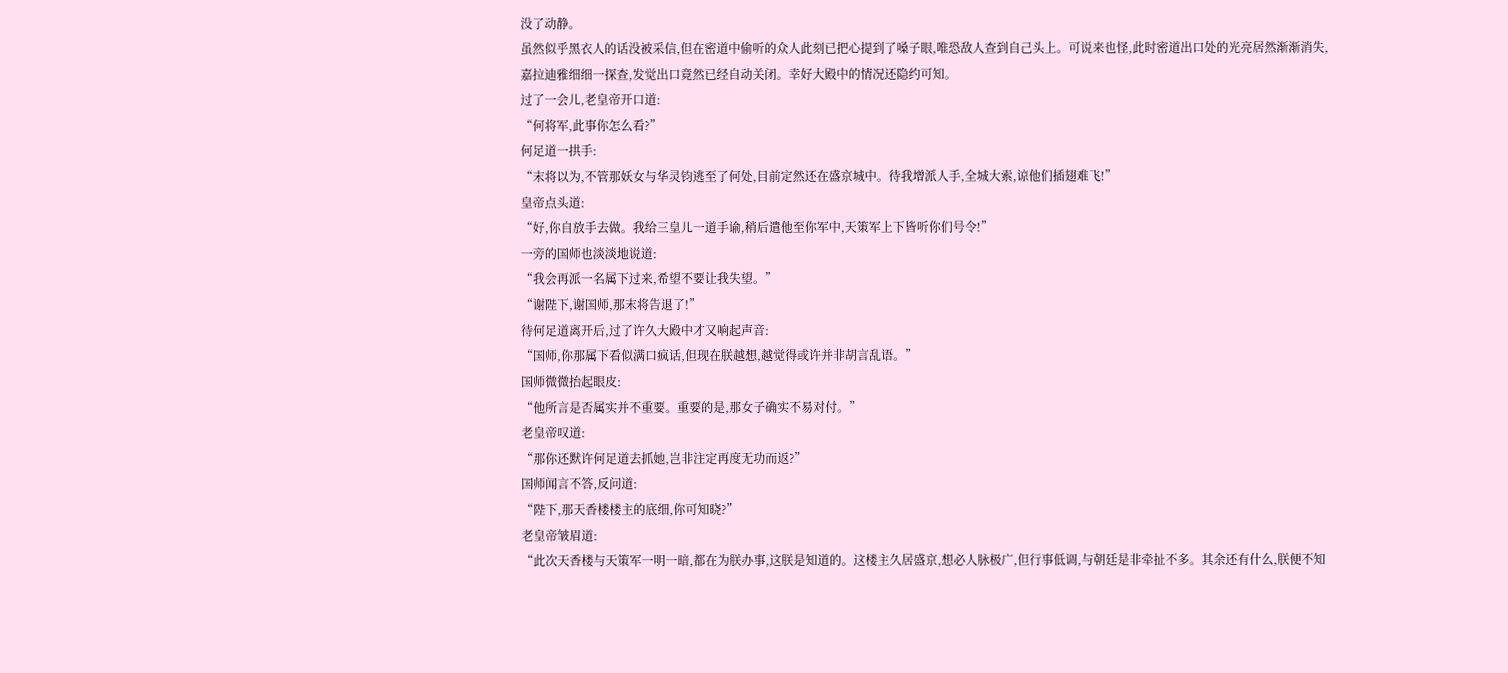没了动静。
虽然似乎黑衣人的话没被采信,但在密道中偷听的众人此刻已把心提到了嗓子眼,唯恐敌人查到自己头上。可说来也怪,此时密道出口处的光亮居然渐渐消失,嘉拉迪雅细细一探查,发觉出口竟然已经自动关闭。幸好大殿中的情况还隐约可知。
过了一会儿,老皇帝开口道:
“何将军,此事你怎么看?”
何足道一拱手:
“末将以为,不管那妖女与华灵钧逃至了何处,目前定然还在盛京城中。待我增派人手,全城大索,谅他们插翅难飞!”
皇帝点头道:
“好,你自放手去做。我给三皇儿一道手谕,稍后遣他至你军中,天策军上下皆听你们号令!”
一旁的国师也淡淡地说道:
“我会再派一名属下过来,希望不要让我失望。”
“谢陛下,谢国师,那末将告退了!”
待何足道离开后,过了许久大殿中才又响起声音:
“国师,你那属下看似满口疯话,但现在朕越想,越觉得或许并非胡言乱语。”
国师微微抬起眼皮:
“他所言是否属实并不重要。重要的是,那女子确实不易对付。”
老皇帝叹道:
“那你还默许何足道去抓她,岂非注定再度无功而返?”
国师闻言不答,反问道:
“陛下,那天香楼楼主的底细,你可知晓?”
老皇帝皱眉道:
“此次天香楼与天策军一明一暗,都在为朕办事,这朕是知道的。这楼主久居盛京,想必人脉极广,但行事低调,与朝廷是非牵扯不多。其余还有什么,朕便不知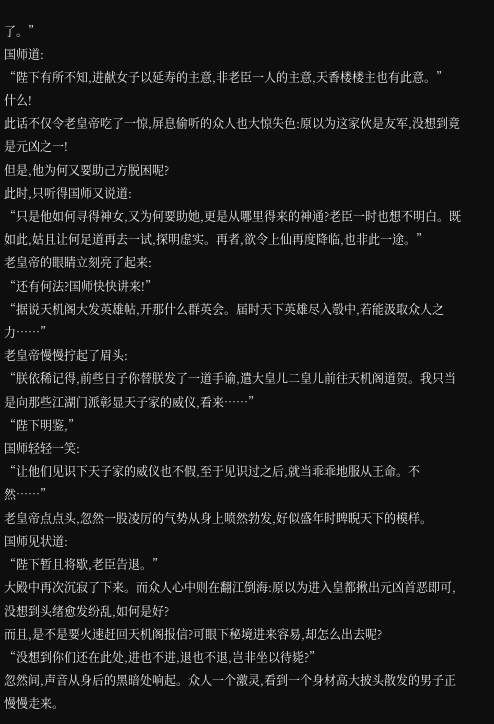了。”
国师道:
“陛下有所不知,进献女子以延寿的主意,非老臣一人的主意,天香楼楼主也有此意。”
什么!
此话不仅令老皇帝吃了一惊,屏息偷听的众人也大惊失色:原以为这家伙是友军,没想到竟是元凶之一!
但是,他为何又要助己方脱困呢?
此时,只听得国师又说道:
“只是他如何寻得神女,又为何要助她,更是从哪里得来的神通?老臣一时也想不明白。既如此,姑且让何足道再去一试,探明虚实。再者,欲令上仙再度降临,也非此一途。”
老皇帝的眼睛立刻亮了起来:
“还有何法?国师快快讲来!”
“据说天机阁大发英雄帖,开那什么群英会。届时天下英雄尽入彀中,若能汲取众人之力……”
老皇帝慢慢拧起了眉头:
“朕依稀记得,前些日子你替朕发了一道手谕,遣大皇儿二皇儿前往天机阁道贺。我只当是向那些江湖门派彰显天子家的威仪,看来……”
“陛下明鉴,”
国师轻轻一笑:
“让他们见识下天子家的威仪也不假,至于见识过之后,就当乖乖地服从王命。不然……”
老皇帝点点头,忽然一股凌厉的气势从身上喷然勃发,好似盛年时睥睨天下的模样。
国师见状道:
“陛下暂且将歇,老臣告退。”
大殿中再次沉寂了下来。而众人心中则在翻江倒海:原以为进入皇都揪出元凶首恶即可,没想到头绪愈发纷乱,如何是好?
而且,是不是要火速赶回天机阁报信?可眼下秘境进来容易,却怎么出去呢?
“没想到你们还在此处,进也不进,退也不退,岂非坐以待毙?”
忽然间,声音从身后的黑暗处响起。众人一个激灵,看到一个身材高大披头散发的男子正慢慢走来。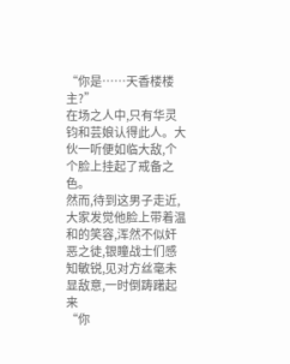“你是……天香楼楼主?”
在场之人中,只有华灵钧和芸娘认得此人。大伙一听便如临大敌,个个脸上挂起了戒备之色。
然而,待到这男子走近,大家发觉他脸上带着温和的笑容,浑然不似奸恶之徒,银瞳战士们感知敏锐,见对方丝毫未显敌意,一时倒踌躇起来
“你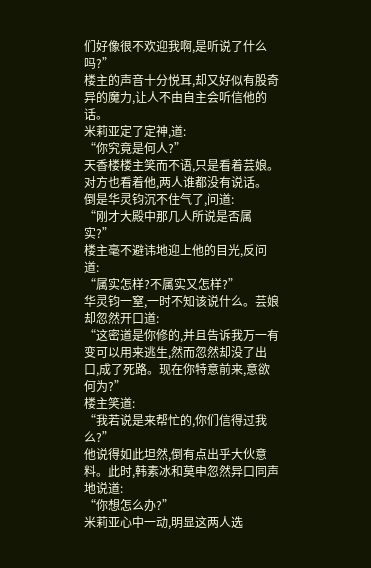们好像很不欢迎我啊,是听说了什么吗?”
楼主的声音十分悦耳,却又好似有股奇异的魔力,让人不由自主会听信他的话。
米莉亚定了定神,道:
“你究竟是何人?”
天香楼楼主笑而不语,只是看着芸娘。对方也看着他,两人谁都没有说话。
倒是华灵钧沉不住气了,问道:
“刚才大殿中那几人所说是否属实?”
楼主毫不避讳地迎上他的目光,反问道:
“属实怎样?不属实又怎样?”
华灵钧一窒,一时不知该说什么。芸娘却忽然开口道:
“这密道是你修的,并且告诉我万一有变可以用来逃生,然而忽然却没了出口,成了死路。现在你特意前来,意欲何为?”
楼主笑道:
“我若说是来帮忙的,你们信得过我么?”
他说得如此坦然,倒有点出乎大伙意料。此时,韩素冰和莫申忽然异口同声地说道:
“你想怎么办?”
米莉亚心中一动,明显这两人选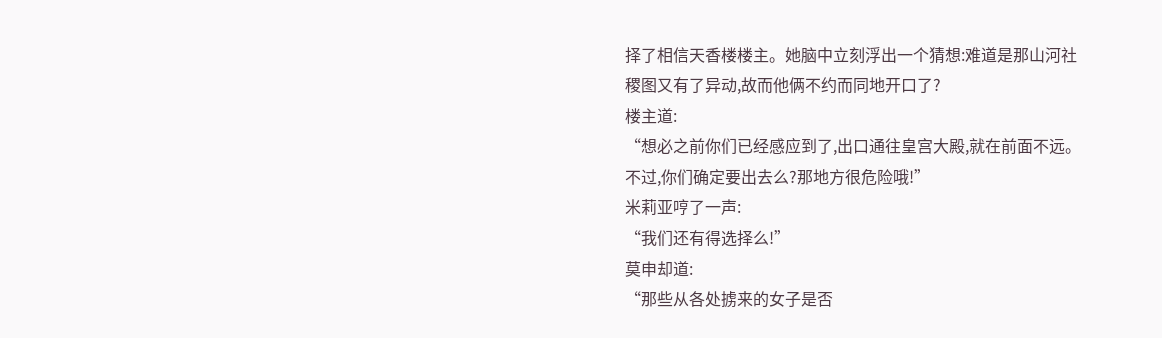择了相信天香楼楼主。她脑中立刻浮出一个猜想:难道是那山河社稷图又有了异动,故而他俩不约而同地开口了?
楼主道:
“想必之前你们已经感应到了,出口通往皇宫大殿,就在前面不远。不过,你们确定要出去么?那地方很危险哦!”
米莉亚哼了一声:
“我们还有得选择么!”
莫申却道:
“那些从各处掳来的女子是否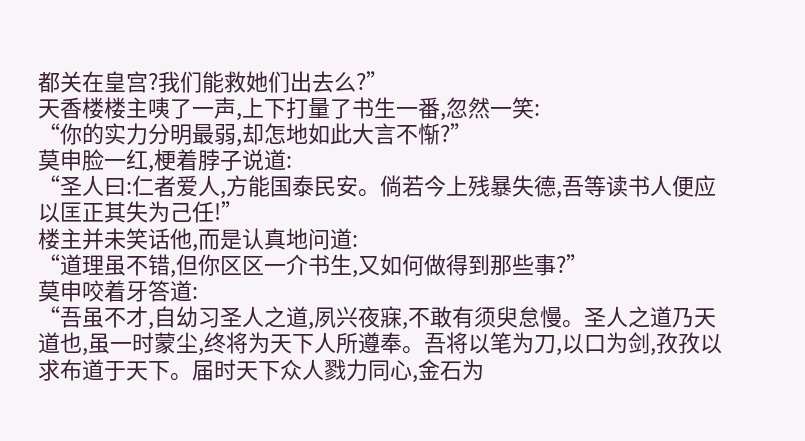都关在皇宫?我们能救她们出去么?”
天香楼楼主咦了一声,上下打量了书生一番,忽然一笑:
“你的实力分明最弱,却怎地如此大言不惭?”
莫申脸一红,梗着脖子说道:
“圣人曰:仁者爱人,方能国泰民安。倘若今上残暴失德,吾等读书人便应以匡正其失为己任!”
楼主并未笑话他,而是认真地问道:
“道理虽不错,但你区区一介书生,又如何做得到那些事?”
莫申咬着牙答道:
“吾虽不才,自幼习圣人之道,夙兴夜寐,不敢有须臾怠慢。圣人之道乃天道也,虽一时蒙尘,终将为天下人所遵奉。吾将以笔为刀,以口为剑,孜孜以求布道于天下。届时天下众人戮力同心,金石为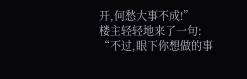开,何愁大事不成!”
楼主轻轻地来了一句:
“不过,眼下你想做的事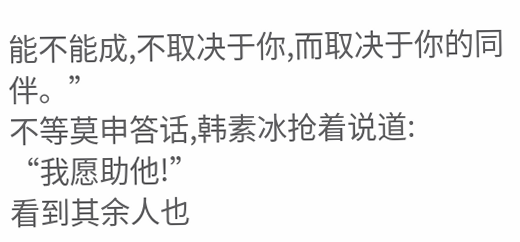能不能成,不取决于你,而取决于你的同伴。”
不等莫申答话,韩素冰抢着说道:
“我愿助他!”
看到其余人也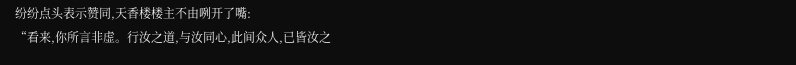纷纷点头表示赞同,天香楼楼主不由咧开了嘴:
“看来,你所言非虚。行汝之道,与汝同心,此间众人,已皆汝之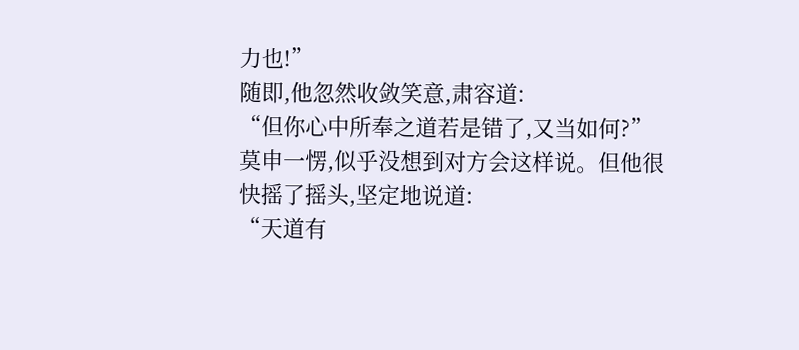力也!”
随即,他忽然收敛笑意,肃容道:
“但你心中所奉之道若是错了,又当如何?”
莫申一愣,似乎没想到对方会这样说。但他很快摇了摇头,坚定地说道:
“天道有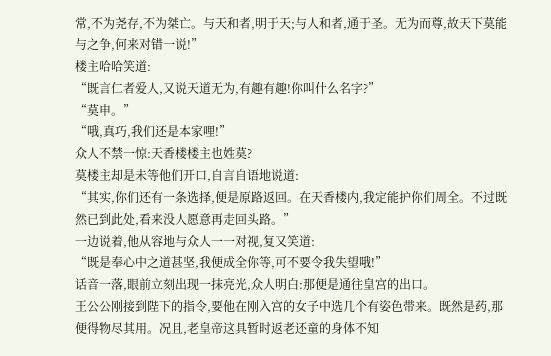常,不为尧存,不为桀亡。与天和者,明于天;与人和者,通于圣。无为而尊,故天下莫能与之争,何来对错一说!”
楼主哈哈笑道:
“既言仁者爱人,又说天道无为,有趣有趣!你叫什么名字?”
“莫申。”
“哦,真巧,我们还是本家哩!”
众人不禁一惊:天香楼楼主也姓莫?
莫楼主却是未等他们开口,自言自语地说道:
“其实,你们还有一条选择,便是原路返回。在天香楼内,我定能护你们周全。不过既然已到此处,看来没人愿意再走回头路。”
一边说着,他从容地与众人一一对视,复又笑道:
“既是奉心中之道甚坚,我便成全你等,可不要令我失望哦!”
话音一落,眼前立刻出现一抹亮光,众人明白:那便是通往皇宫的出口。
王公公刚接到陛下的指令,要他在刚入宫的女子中选几个有姿色带来。既然是药,那便得物尽其用。况且,老皇帝这具暂时返老还童的身体不知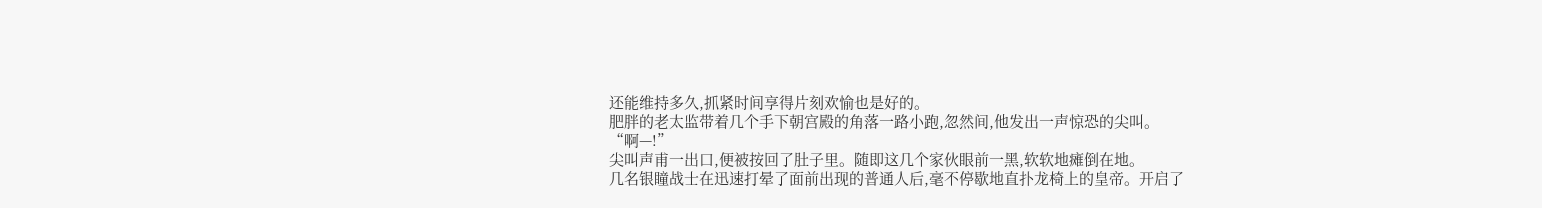还能维持多久,抓紧时间享得片刻欢愉也是好的。
肥胖的老太监带着几个手下朝宫殿的角落一路小跑,忽然间,他发出一声惊恐的尖叫。
“啊—!”
尖叫声甫一出口,便被按回了肚子里。随即这几个家伙眼前一黑,软软地瘫倒在地。
几名银瞳战士在迅速打晕了面前出现的普通人后,毫不停歇地直扑龙椅上的皇帝。开启了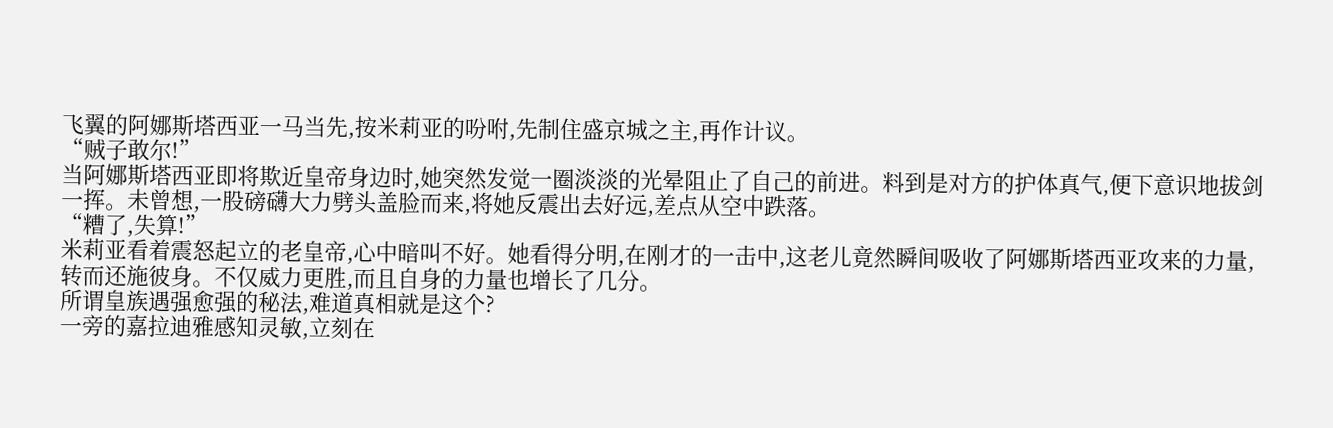飞翼的阿娜斯塔西亚一马当先,按米莉亚的吩咐,先制住盛京城之主,再作计议。
“贼子敢尔!”
当阿娜斯塔西亚即将欺近皇帝身边时,她突然发觉一圈淡淡的光晕阻止了自己的前进。料到是对方的护体真气,便下意识地拔剑一挥。未曾想,一股磅礴大力劈头盖脸而来,将她反震出去好远,差点从空中跌落。
“糟了,失算!”
米莉亚看着震怒起立的老皇帝,心中暗叫不好。她看得分明,在刚才的一击中,这老儿竟然瞬间吸收了阿娜斯塔西亚攻来的力量,转而还施彼身。不仅威力更胜,而且自身的力量也增长了几分。
所谓皇族遇强愈强的秘法,难道真相就是这个?
一旁的嘉拉迪雅感知灵敏,立刻在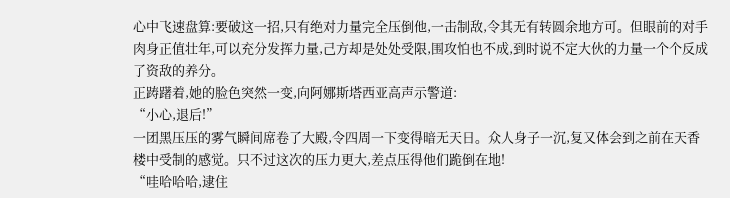心中飞速盘算:要破这一招,只有绝对力量完全压倒他,一击制敌,令其无有转圆余地方可。但眼前的对手肉身正值壮年,可以充分发挥力量,己方却是处处受限,围攻怕也不成,到时说不定大伙的力量一个个反成了资敌的养分。
正踌躇着,她的脸色突然一变,向阿娜斯塔西亚高声示警道:
“小心,退后!”
一团黑压压的雾气瞬间席卷了大殿,令四周一下变得暗无天日。众人身子一沉,复又体会到之前在天香楼中受制的感觉。只不过这次的压力更大,差点压得他们跪倒在地!
“哇哈哈哈,逮住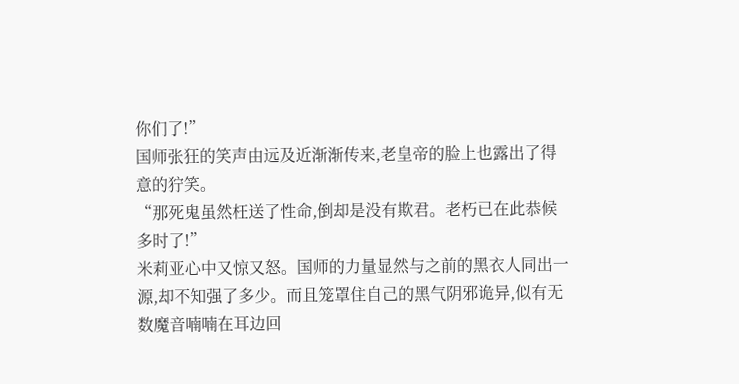你们了!”
国师张狂的笑声由远及近渐渐传来,老皇帝的脸上也露出了得意的狞笑。
“那死鬼虽然枉送了性命,倒却是没有欺君。老朽已在此恭候多时了!”
米莉亚心中又惊又怒。国师的力量显然与之前的黑衣人同出一源,却不知强了多少。而且笼罩住自己的黑气阴邪诡异,似有无数魔音喃喃在耳边回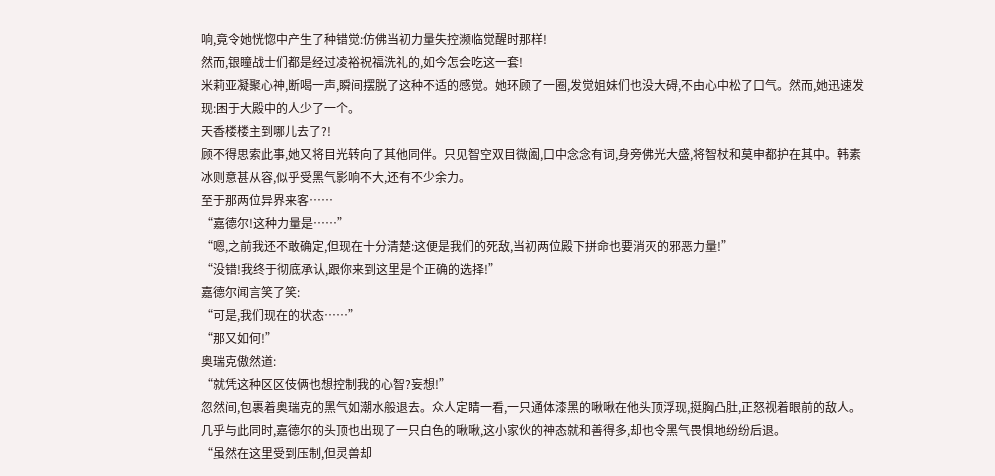响,竟令她恍惚中产生了种错觉:仿佛当初力量失控濒临觉醒时那样!
然而,银瞳战士们都是经过凌裕祝福洗礼的,如今怎会吃这一套!
米莉亚凝聚心神,断喝一声,瞬间摆脱了这种不适的感觉。她环顾了一圈,发觉姐妹们也没大碍,不由心中松了口气。然而,她迅速发现:困于大殿中的人少了一个。
天香楼楼主到哪儿去了?!
顾不得思索此事,她又将目光转向了其他同伴。只见智空双目微阖,口中念念有词,身旁佛光大盛,将智杖和莫申都护在其中。韩素冰则意甚从容,似乎受黑气影响不大,还有不少余力。
至于那两位异界来客……
“嘉德尔!这种力量是……”
“嗯,之前我还不敢确定,但现在十分清楚:这便是我们的死敌,当初两位殿下拼命也要消灭的邪恶力量!”
“没错!我终于彻底承认,跟你来到这里是个正确的选择!”
嘉德尔闻言笑了笑:
“可是,我们现在的状态……”
“那又如何!”
奥瑞克傲然道:
“就凭这种区区伎俩也想控制我的心智?妄想!”
忽然间,包裹着奥瑞克的黑气如潮水般退去。众人定睛一看,一只通体漆黑的啾啾在他头顶浮现,挺胸凸肚,正怒视着眼前的敌人。
几乎与此同时,嘉德尔的头顶也出现了一只白色的啾啾,这小家伙的神态就和善得多,却也令黑气畏惧地纷纷后退。
“虽然在这里受到压制,但灵兽却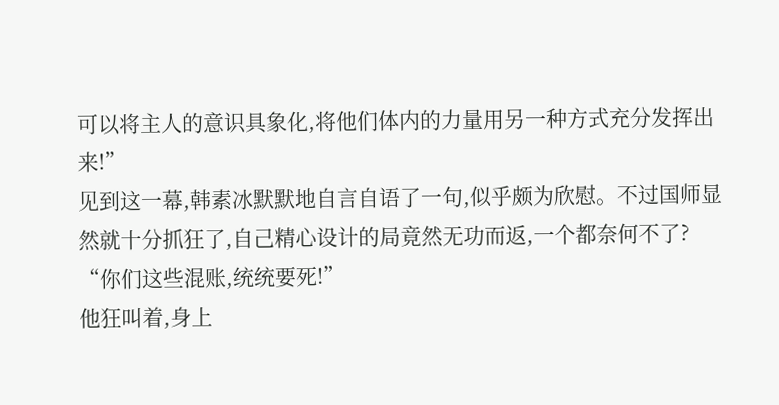可以将主人的意识具象化,将他们体内的力量用另一种方式充分发挥出来!”
见到这一幕,韩素冰默默地自言自语了一句,似乎颇为欣慰。不过国师显然就十分抓狂了,自己精心设计的局竟然无功而返,一个都奈何不了?
“你们这些混账,统统要死!”
他狂叫着,身上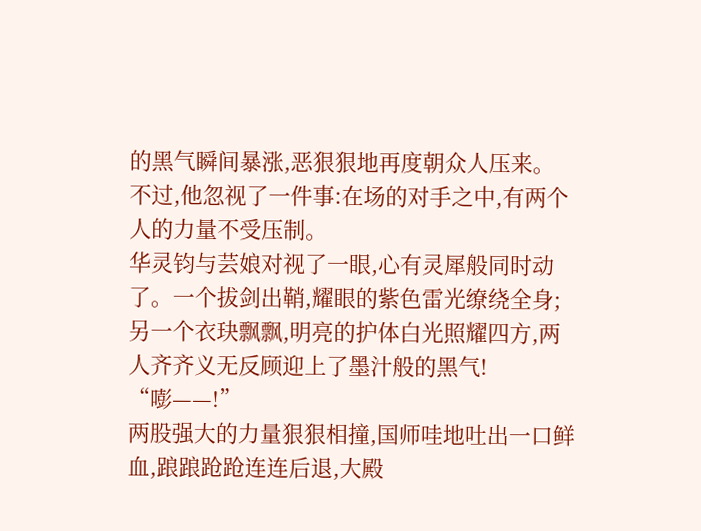的黑气瞬间暴涨,恶狠狠地再度朝众人压来。
不过,他忽视了一件事:在场的对手之中,有两个人的力量不受压制。
华灵钧与芸娘对视了一眼,心有灵犀般同时动了。一个拔剑出鞘,耀眼的紫色雷光缭绕全身;另一个衣玦飘飘,明亮的护体白光照耀四方,两人齐齐义无反顾迎上了墨汁般的黑气!
“嘭——!”
两股强大的力量狠狠相撞,国师哇地吐出一口鲜血,踉踉跄跄连连后退,大殿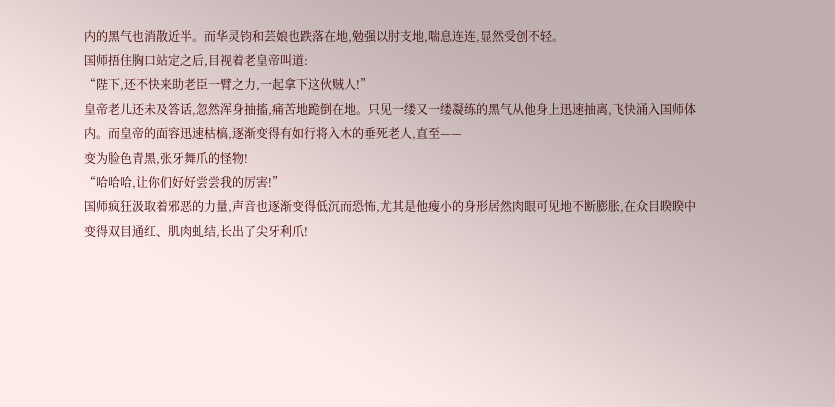内的黑气也消散近半。而华灵钧和芸娘也跌落在地,勉强以肘支地,喘息连连,显然受创不轻。
国师捂住胸口站定之后,目视着老皇帝叫道:
“陛下,还不快来助老臣一臂之力,一起拿下这伙贼人!”
皇帝老儿还未及答话,忽然浑身抽搐,痛苦地跪倒在地。只见一缕又一缕凝练的黑气从他身上迅速抽离,飞快涌入国师体内。而皇帝的面容迅速枯槁,逐渐变得有如行将入木的垂死老人,直至——
变为脸色青黑,张牙舞爪的怪物!
“哈哈哈,让你们好好尝尝我的厉害!”
国师疯狂汲取着邪恶的力量,声音也逐渐变得低沉而恐怖,尤其是他瘦小的身形居然肉眼可见地不断膨胀,在众目睽睽中变得双目通红、肌肉虬结,长出了尖牙利爪!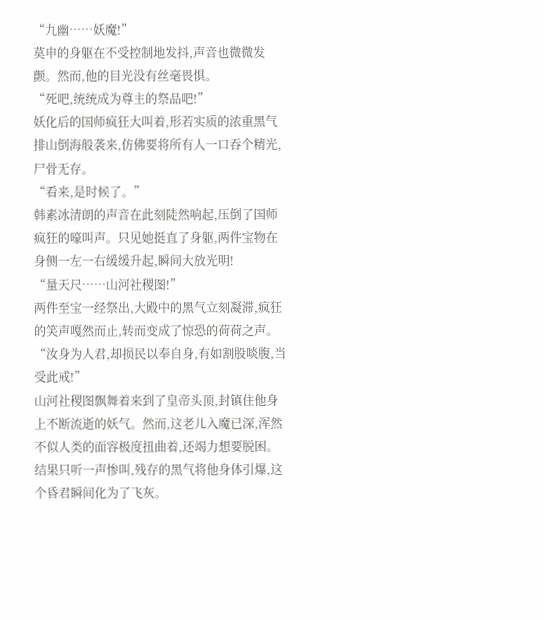“九幽……妖魔!”
莫申的身躯在不受控制地发抖,声音也微微发颤。然而,他的目光没有丝毫畏惧。
“死吧,统统成为尊主的祭品吧!”
妖化后的国师疯狂大叫着,形若实质的浓重黑气排山倒海般袭来,仿佛要将所有人一口吞个精光,尸骨无存。
“看来,是时候了。”
韩素冰清朗的声音在此刻陡然响起,压倒了国师疯狂的嚎叫声。只见她挺直了身躯,两件宝物在身侧一左一右缓缓升起,瞬间大放光明!
“量天尺……山河社稷图!”
两件至宝一经祭出,大殿中的黑气立刻凝滞,疯狂的笑声嘎然而止,转而变成了惊恐的荷荷之声。
“汝身为人君,却损民以奉自身,有如割股啖腹,当受此戒!”
山河社稷图飘舞着来到了皇帝头顶,封镇住他身上不断流逝的妖气。然而,这老儿入魔已深,浑然不似人类的面容极度扭曲着,还竭力想要脱困。结果只听一声惨叫,残存的黑气将他身体引爆,这个昏君瞬间化为了飞灰。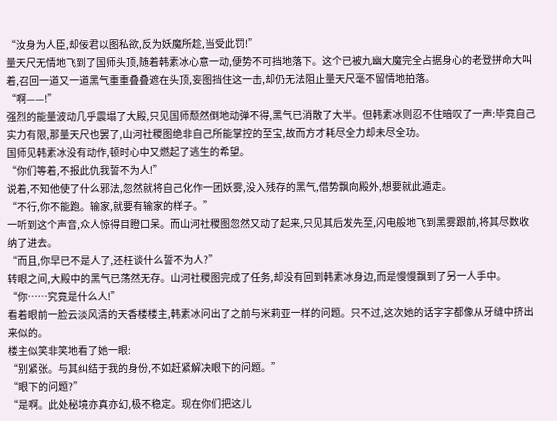“汝身为人臣,却佞君以图私欲,反为妖魔所趁,当受此罚!”
量天尺无情地飞到了国师头顶,随着韩素冰心意一动,便势不可挡地落下。这个已被九幽大魔完全占据身心的老登拼命大叫着,召回一道又一道黑气重重叠叠遮在头顶,妄图挡住这一击,却仍无法阻止量天尺毫不留情地拍落。
“啊——!”
强烈的能量波动几乎震塌了大殿,只见国师颓然倒地动弹不得,黑气已消散了大半。但韩素冰则忍不住暗叹了一声:毕竟自己实力有限,那量天尺也罢了,山河社稷图绝非自己所能掌控的至宝,故而方才耗尽全力却未尽全功。
国师见韩素冰没有动作,顿时心中又燃起了逃生的希望。
“你们等着,不报此仇我誓不为人!”
说着,不知他使了什么邪法,忽然就将自己化作一团妖雾,没入残存的黑气,借势飘向殿外,想要就此遁走。
“不行,你不能跑。输家,就要有输家的样子。”
一听到这个声音,众人惊得目瞪口呆。而山河社稷图忽然又动了起来,只见其后发先至,闪电般地飞到黑雾跟前,将其尽数收纳了进去。
“而且,你早已不是人了,还枉谈什么誓不为人?”
转眼之间,大殿中的黑气已荡然无存。山河社稷图完成了任务,却没有回到韩素冰身边,而是慢慢飘到了另一人手中。
“你……究竟是什么人!”
看着眼前一脸云淡风清的天香楼楼主,韩素冰问出了之前与米莉亚一样的问题。只不过,这次她的话字字都像从牙缝中挤出来似的。
楼主似笑非笑地看了她一眼:
“别紧张。与其纠结于我的身份,不如赶紧解决眼下的问题。”
“眼下的问题?”
“是啊。此处秘境亦真亦幻,极不稳定。现在你们把这儿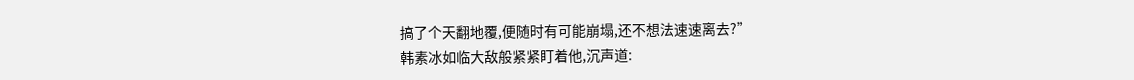搞了个天翻地覆,便随时有可能崩塌,还不想法速速离去?”
韩素冰如临大敌般紧紧盯着他,沉声道: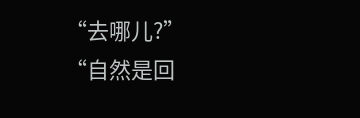“去哪儿?”
“自然是回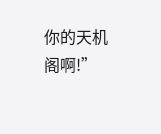你的天机阁啊!”